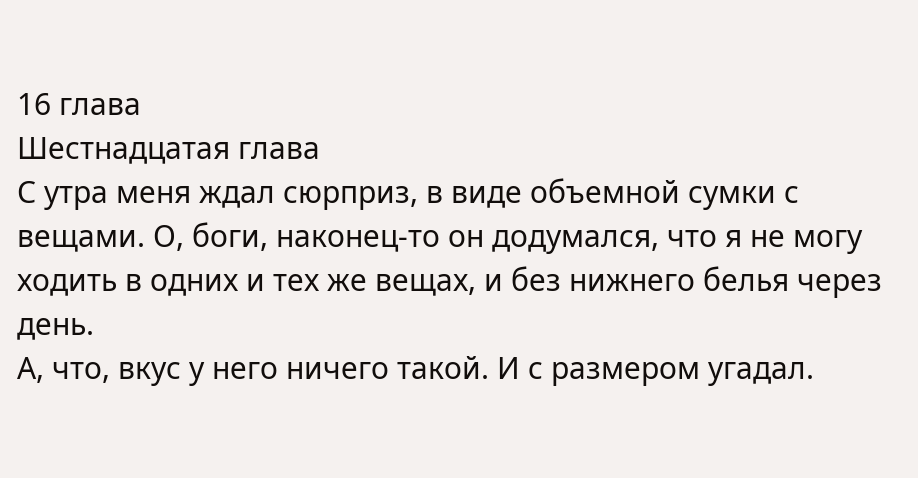16 глава
Шестнадцатая глава
С утра меня ждал сюрприз, в виде объемной сумки с вещами. О, боги, наконец-то он додумался, что я не могу ходить в одних и тех же вещах, и без нижнего белья через день.
А, что, вкус у него ничего такой. И с размером угадал.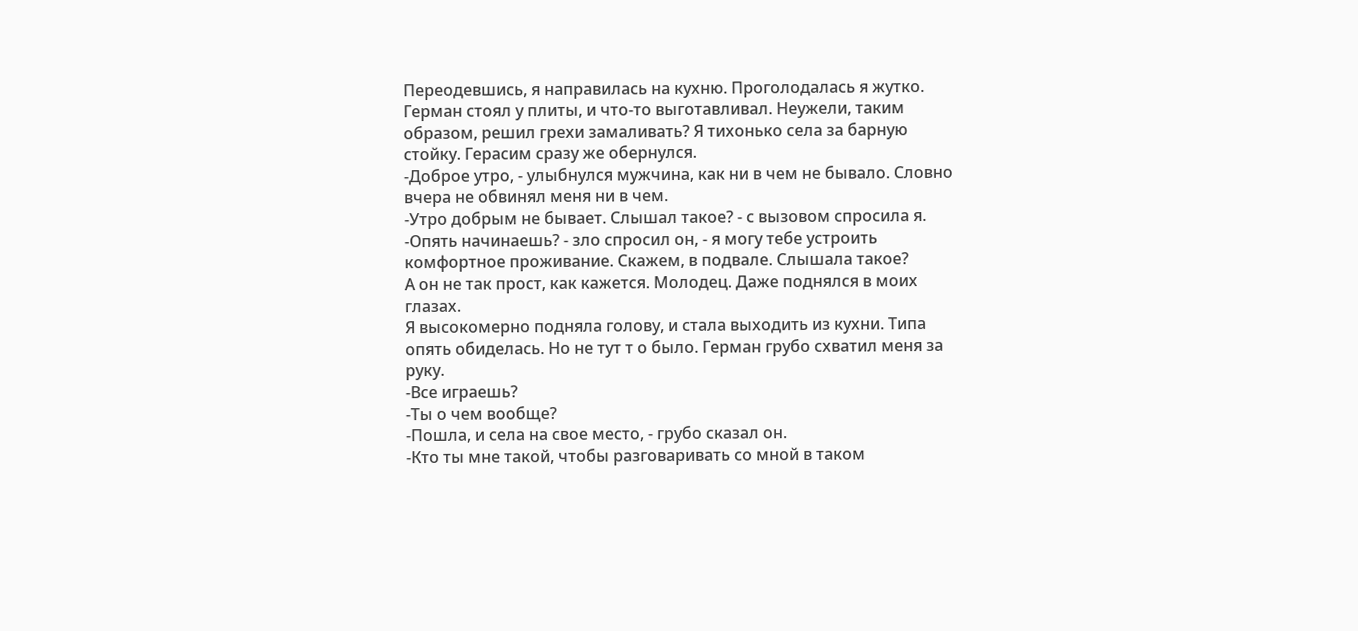Переодевшись, я направилась на кухню. Проголодалась я жутко.
Герман стоял у плиты, и что-то выготавливал. Неужели, таким образом, решил грехи замаливать? Я тихонько села за барную стойку. Герасим сразу же обернулся.
-Доброе утро, - улыбнулся мужчина, как ни в чем не бывало. Словно вчера не обвинял меня ни в чем.
-Утро добрым не бывает. Слышал такое? - с вызовом спросила я.
-Опять начинаешь? - зло спросил он, - я могу тебе устроить комфортное проживание. Скажем, в подвале. Слышала такое?
А он не так прост, как кажется. Молодец. Даже поднялся в моих глазах.
Я высокомерно подняла голову, и стала выходить из кухни. Типа опять обиделась. Но не тут т о было. Герман грубо схватил меня за руку.
-Все играешь?
-Ты о чем вообще?
-Пошла, и села на свое место, - грубо сказал он.
-Кто ты мне такой, чтобы разговаривать со мной в таком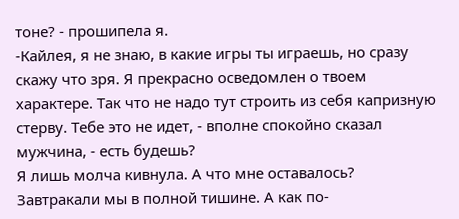тоне? - прошипела я.
-Кайлея, я не знаю, в какие игры ты играешь, но сразу скажу что зря. Я прекрасно осведомлен о твоем характере. Так что не надо тут строить из себя капризную стерву. Тебе это не идет, - вполне спокойно сказал мужчина, - есть будешь?
Я лишь молча кивнула. А что мне оставалось?
Завтракали мы в полной тишине. А как по-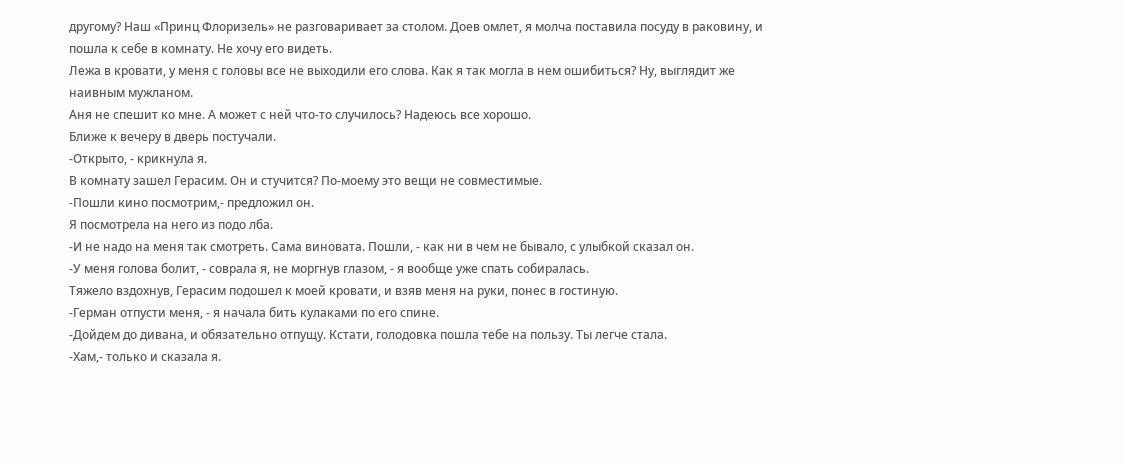другому? Наш «Принц Флоризель» не разговаривает за столом. Доев омлет, я молча поставила посуду в раковину, и пошла к себе в комнату. Не хочу его видеть.
Лежа в кровати, у меня с головы все не выходили его слова. Как я так могла в нем ошибиться? Ну, выглядит же наивным мужланом.
Аня не спешит ко мне. А может с ней что-то случилось? Надеюсь все хорошо.
Ближе к вечеру в дверь постучали.
-Открыто, - крикнула я.
В комнату зашел Герасим. Он и стучится? По-моему это вещи не совместимые.
-Пошли кино посмотрим,- предложил он.
Я посмотрела на него из подо лба.
-И не надо на меня так смотреть. Сама виновата. Пошли, - как ни в чем не бывало, с улыбкой сказал он.
-У меня голова болит, - соврала я, не моргнув глазом, - я вообще уже спать собиралась.
Тяжело вздохнув, Герасим подошел к моей кровати, и взяв меня на руки, понес в гостиную.
-Герман отпусти меня, - я начала бить кулаками по его спине.
-Дойдем до дивана, и обязательно отпущу. Кстати, голодовка пошла тебе на пользу. Ты легче стала.
-Хам,- только и сказала я.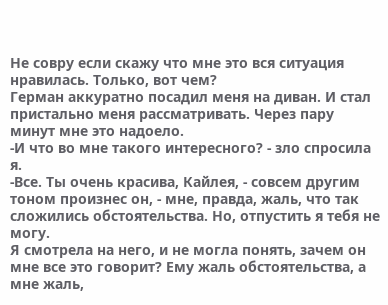Не совру если скажу что мне это вся ситуация нравилась. Только, вот чем?
Герман аккуратно посадил меня на диван. И стал пристально меня рассматривать. Через пару минут мне это надоело.
-И что во мне такого интересного? - зло спросила я.
-Все. Ты очень красива, Кайлея, - совсем другим тоном произнес он, - мне, правда, жаль, что так сложились обстоятельства. Но, отпустить я тебя не могу.
Я смотрела на него, и не могла понять, зачем он мне все это говорит? Ему жаль обстоятельства, а мне жаль,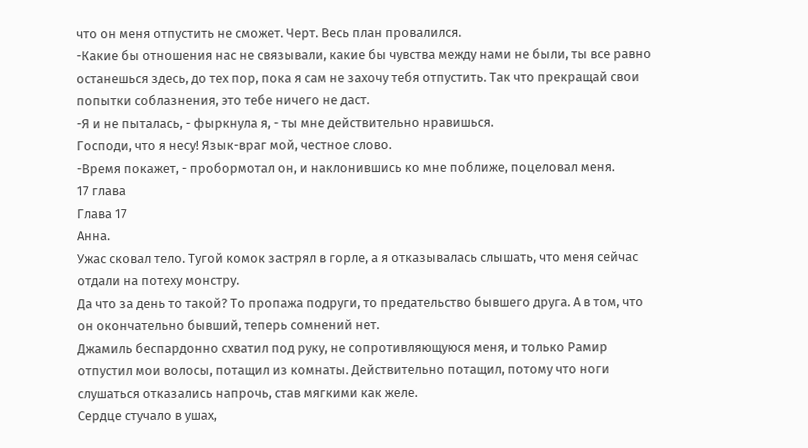что он меня отпустить не сможет. Черт. Весь план провалился.
-Какие бы отношения нас не связывали, какие бы чувства между нами не были, ты все равно останешься здесь, до тех пор, пока я сам не захочу тебя отпустить. Так что прекращай свои попытки соблазнения, это тебе ничего не даст.
-Я и не пыталась, - фыркнула я, - ты мне действительно нравишься.
Господи, что я несу! Язык-враг мой, честное слово.
-Время покажет, - пробормотал он, и наклонившись ко мне поближе, поцеловал меня.
17 глава
Глава 17
Анна.
Ужас сковал тело. Тугой комок застрял в горле, а я отказывалась слышать, что меня сейчас отдали на потеху монстру.
Да что за день то такой? То пропажа подруги, то предательство бывшего друга. А в том, что он окончательно бывший, теперь сомнений нет.
Джамиль беспардонно схватил под руку, не сопротивляющуюся меня, и только Рамир отпустил мои волосы, потащил из комнаты. Действительно потащил, потому что ноги слушаться отказались напрочь, став мягкими как желе.
Сердце стучало в ушах,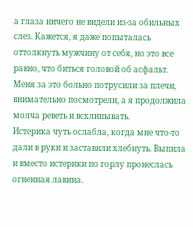а глаза ничего не видели из-за обильных слез. Кажется, я даже попыталась оттолкнуть мужчину от себя, но это все равно, что биться головой об асфальт. Меня за это больно потрусили за плечи, внимательно посмотрели, а я продолжила молча реветь и всхлипывать.
Истерика чуть ослабла, когда мне что-то дали в руки и заставили хлебнуть. Выпила и вместо истерики по горлу пронеслась огненная лавина.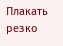Плакать резко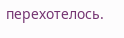перехотелось.